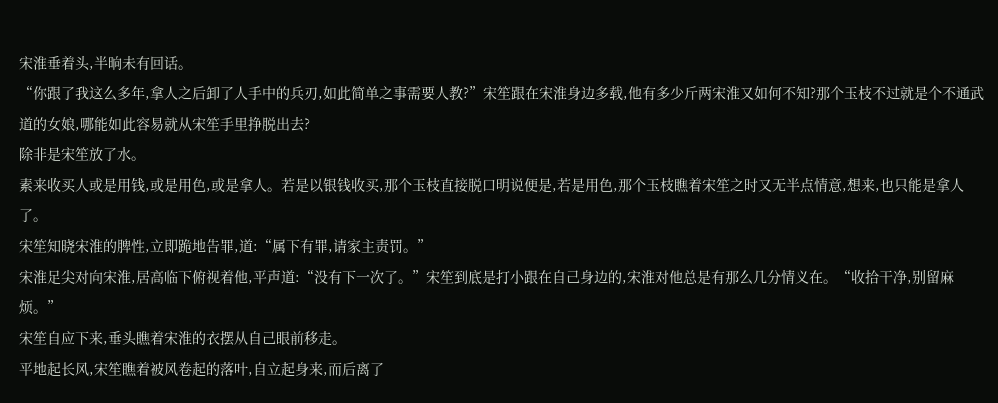宋淮垂着头,半晌未有回话。
“你跟了我这么多年,拿人之后卸了人手中的兵刃,如此简单之事需要人教?”宋笙跟在宋淮身边多载,他有多少斤两宋淮又如何不知?那个玉枝不过就是个不通武道的女娘,哪能如此容易就从宋笙手里挣脱出去?
除非是宋笙放了水。
素来收买人或是用钱,或是用色,或是拿人。若是以银钱收买,那个玉枝直接脱口明说便是,若是用色,那个玉枝瞧着宋笙之时又无半点情意,想来,也只能是拿人了。
宋笙知晓宋淮的脾性,立即跪地告罪,道:“属下有罪,请家主责罚。”
宋淮足尖对向宋淮,居高临下俯视着他,平声道:“没有下一次了。”宋笙到底是打小跟在自己身边的,宋淮对他总是有那么几分情义在。“收拾干净,别留麻烦。”
宋笙自应下来,垂头瞧着宋淮的衣摆从自己眼前移走。
平地起长风,宋笙瞧着被风卷起的落叶,自立起身来,而后离了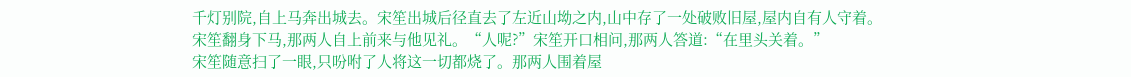千灯别院,自上马奔出城去。宋笙出城后径直去了左近山坳之内,山中存了一处破败旧屋,屋内自有人守着。
宋笙翻身下马,那两人自上前来与他见礼。“人呢?”宋笙开口相问,那两人答道:“在里头关着。”
宋笙随意扫了一眼,只吩咐了人将这一切都烧了。那两人围着屋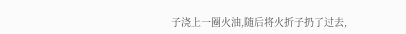子浇上一圈火油,随后将火折子扔了过去,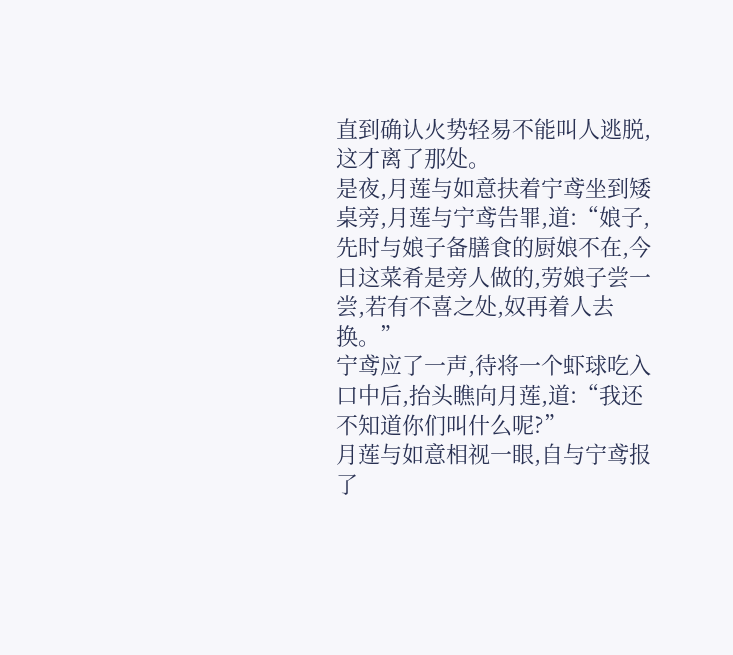直到确认火势轻易不能叫人逃脱,这才离了那处。
是夜,月莲与如意扶着宁鸢坐到矮桌旁,月莲与宁鸢告罪,道:“娘子,先时与娘子备膳食的厨娘不在,今日这菜肴是旁人做的,劳娘子尝一尝,若有不喜之处,奴再着人去换。”
宁鸢应了一声,待将一个虾球吃入口中后,抬头瞧向月莲,道:“我还不知道你们叫什么呢?”
月莲与如意相视一眼,自与宁鸢报了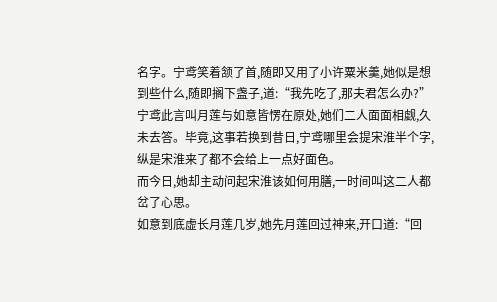名字。宁鸢笑着颔了首,随即又用了小许粟米羹,她似是想到些什么,随即搁下盏子,道:“我先吃了,那夫君怎么办?”
宁鸢此言叫月莲与如意皆愣在原处,她们二人面面相觑,久未去答。毕竟,这事若换到昔日,宁鸢哪里会提宋淮半个字,纵是宋淮来了都不会给上一点好面色。
而今日,她却主动问起宋淮该如何用膳,一时间叫这二人都岔了心思。
如意到底虚长月莲几岁,她先月莲回过神来,开口道:“回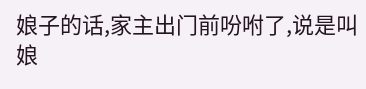娘子的话,家主出门前吩咐了,说是叫娘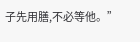子先用膳,不必等他。”